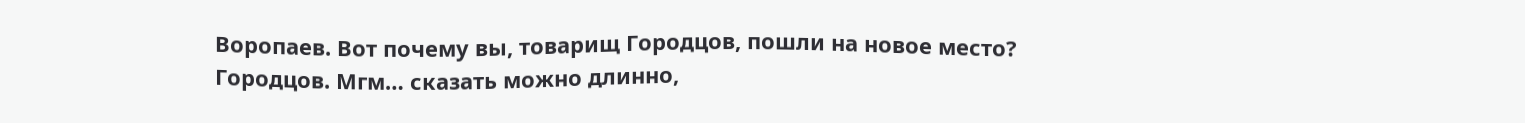Воропаев. Вот почему вы, товарищ Городцов, пошли на новое место?
Городцов. Мгм… сказать можно длинно,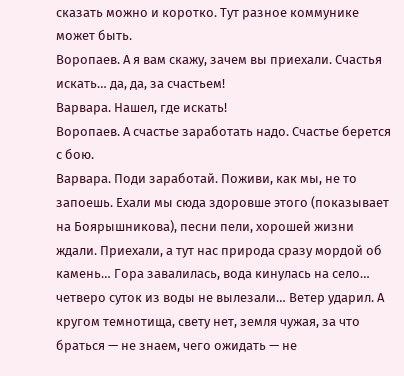сказать можно и коротко. Тут разное коммунике может быть.
Воропаев. А я вам скажу, зачем вы приехали. Счастья искать… да, да, за счастьем!
Варвара. Нашел, где искать!
Воропаев. А счастье заработать надо. Счастье берется с бою.
Варвара. Поди заработай. Поживи, как мы, не то запоешь. Ехали мы сюда здоровше этого (показывает на Боярышникова), песни пели, хорошей жизни ждали. Приехали, а тут нас природа сразу мордой об камень… Гора завалилась, вода кинулась на село… четверо суток из воды не вылезали… Ветер ударил. А кругом темнотища, свету нет, земля чужая, за что браться — не знаем, чего ожидать — не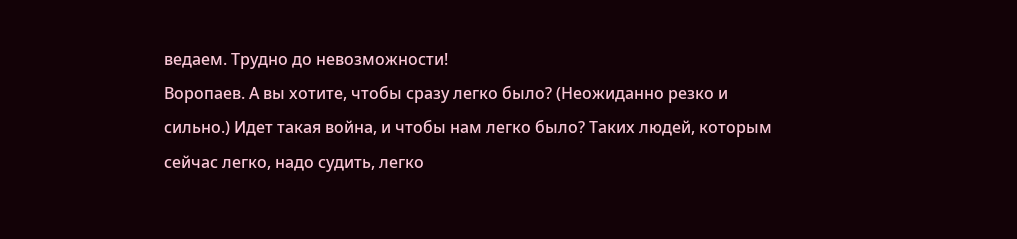ведаем. Трудно до невозможности!
Воропаев. А вы хотите, чтобы сразу легко было? (Неожиданно резко и сильно.) Идет такая война, и чтобы нам легко было? Таких людей, которым сейчас легко, надо судить, легко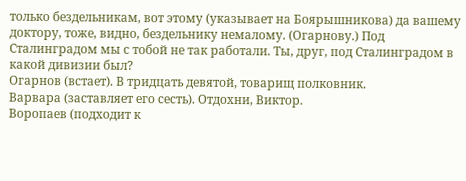только бездельникам, вот этому (указывает на Боярышникова) да вашему доктору, тоже, видно, бездельнику немалому. (Огарнову.) Под Сталинградом мы с тобой не так работали. Ты, друг, под Сталинградом в какой дивизии был?
Огарнов (встает). В тридцать девятой, товарищ полковник.
Варвара (заставляет его сесть). Отдохни, Виктор.
Воропаев (подходит к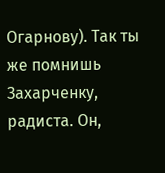Огарнову). Так ты же помнишь Захарченку, радиста. Он,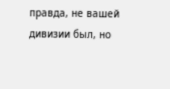правда, не вашей дивизии был, но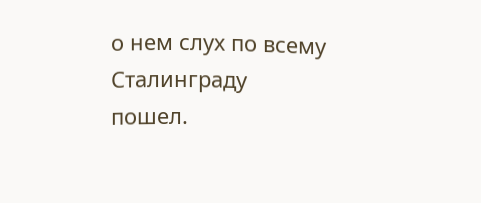о нем слух по всему Сталинграду пошел.